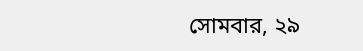সোমবার, ২৯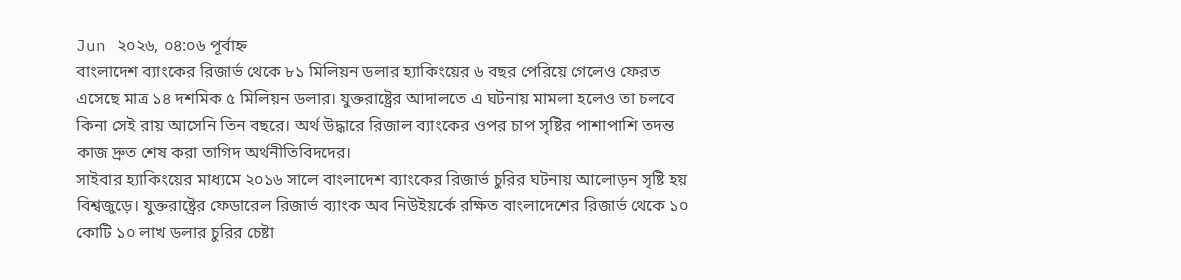Jun ২০২৬, ০৪:০৬ পূর্বাহ্ন
বাংলাদেশ ব্যাংকের রিজার্ভ থেকে ৮১ মিলিয়ন ডলার হ্যাকিংয়ের ৬ বছর পেরিয়ে গেলেও ফেরত এসেছে মাত্র ১৪ দশমিক ৫ মিলিয়ন ডলার। যুক্তরাষ্ট্রের আদালতে এ ঘটনায় মামলা হলেও তা চলবে কিনা সেই রায় আসেনি তিন বছরে। অর্থ উদ্ধারে রিজাল ব্যাংকের ওপর চাপ সৃষ্টির পাশাপাশি তদন্ত কাজ দ্রুত শেষ করা তাগিদ অর্থনীতিবিদদের।
সাইবার হ্যাকিংয়ের মাধ্যমে ২০১৬ সালে বাংলাদেশ ব্যাংকের রিজার্ভ চুরির ঘটনায় আলোড়ন সৃষ্টি হয় বিশ্বজুড়ে। যুক্তরাষ্ট্রের ফেডারেল রিজার্ভ ব্যাংক অব নিউইয়র্কে রক্ষিত বাংলাদেশের রিজার্ভ থেকে ১০ কোটি ১০ লাখ ডলার চুরির চেষ্টা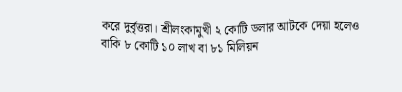করে দুর্বৃত্তরা। শ্রীলংকামুখী ২ কোটি ডলার আটকে দেয়া হলেও বাকি ৮ কোটি ১০ লাখ বা ৮১ মিলিয়ন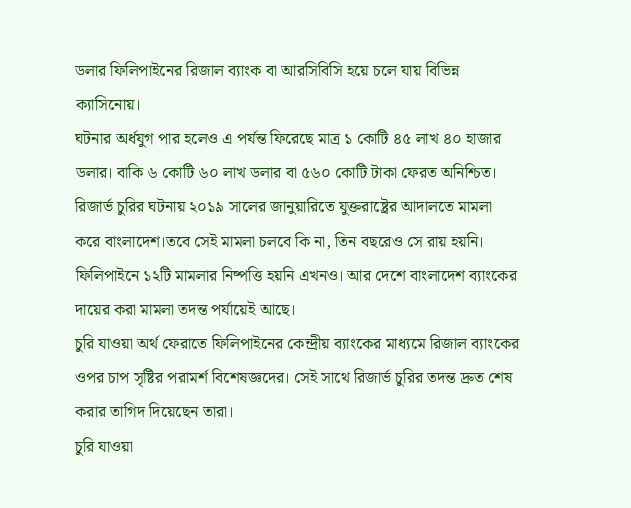ডলার ফিলিপাইনের রিজাল ব্যাংক বা আরসিবিসি হয়ে চলে যায় বিভিন্ন ক্যাসিনোয়।
ঘটনার অর্ধযুগ পার হলেও এ পর্যন্ত ফিরেছে মাত্র ১ কোটি ৪৫ লাখ ৪০ হাজার ডলার। বাকি ৬ কোটি ৬০ লাখ ডলার বা ৫৬০ কোটি টাকা ফেরত অনিশ্চিত।
রিজার্ভ চুরির ঘটনায় ২০১৯ সালের জানুয়ারিতে যুক্তরাষ্ট্রের আদালতে মামলা করে বাংলাদেশ।তবে সেই মামলা চলবে কি না, তিন বছরেও সে রায় হয়নি। ফিলিপাইনে ১২টি মামলার নিষ্পত্তি হয়নি এখনও। আর দেশে বাংলাদেশ ব্যাংকের দায়ের করা মামলা তদন্ত পর্যায়েই আছে।
চুরি যাওয়া অর্থ ফেরাতে ফিলিপাইনের কেন্দ্রীয় ব্যাংকের মাধ্যমে রিজাল ব্যাংকের ওপর চাপ সৃষ্টির পরামর্শ বিশেষজ্ঞদের। সেই সাথে রিজার্ভ চুরির তদন্ত দ্রুত শেষ করার তাগিদ দিয়েছেন তারা।
চুরি যাওয়া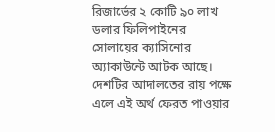রিজার্ভের ২ কোটি ৯০ লাখ ডলার ফিলিপাইনের সোলায়ের ক্যাসিনোর অ্যাকাউন্টে আটক আছে। দেশটির আদালতের রায় পক্ষে এলে এই অর্থ ফেরত পাওয়ার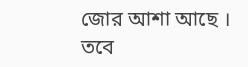জোর আশা আছে । তবে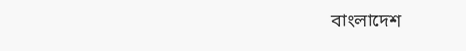বাংলাদেশ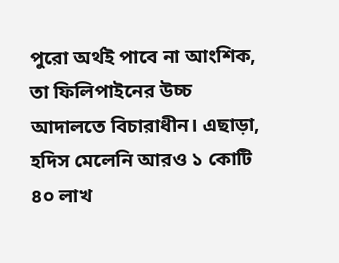পুরো অর্থই পাবে না আংশিক, তা ফিলিপাইনের উচ্চ আদালতে বিচারাধীন। এছাড়া, হদিস মেলেনি আরও ১ কোটি ৪০ লাখ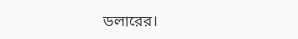ডলারের।